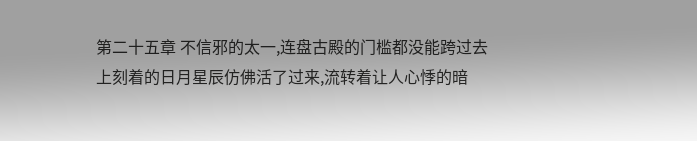第二十五章 不信邪的太一,连盘古殿的门槛都没能跨过去
上刻着的日月星辰仿佛活了过来,流转着让人心悸的暗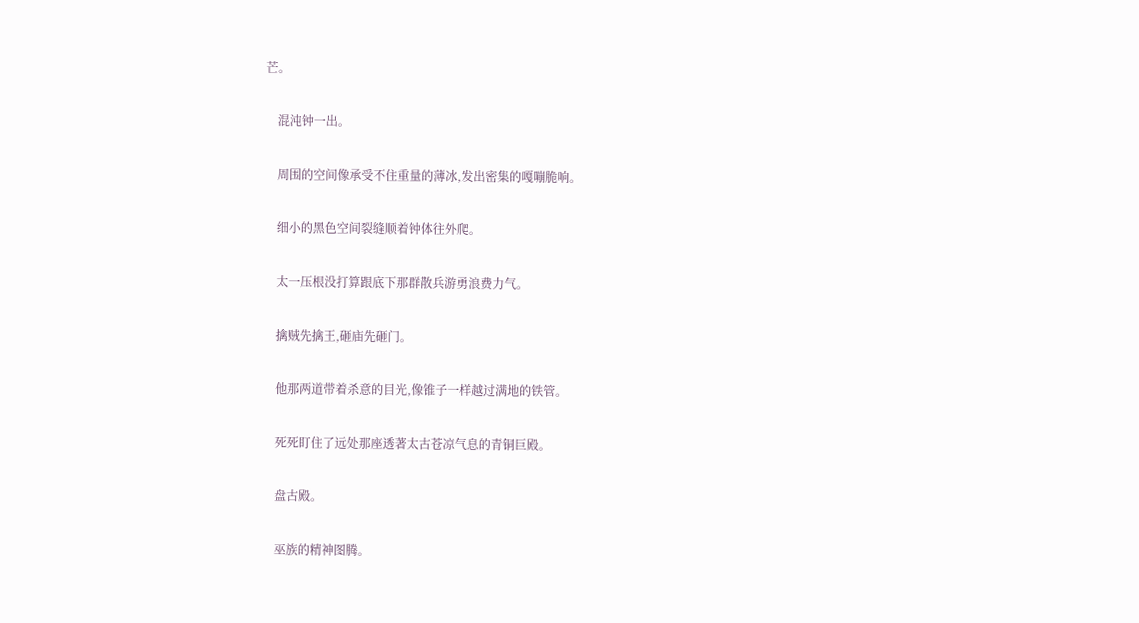芒。

    混沌钟一出。

    周围的空间像承受不住重量的薄冰,发出密集的嘎嘣脆响。

    细小的黑色空间裂缝顺着钟体往外爬。

    太一压根没打算跟底下那群散兵游勇浪费力气。

    擒贼先擒王,砸庙先砸门。

    他那两道带着杀意的目光,像锥子一样越过满地的铁管。

    死死盯住了远处那座透著太古苍凉气息的青铜巨殿。

    盘古殿。

    巫族的精神图腾。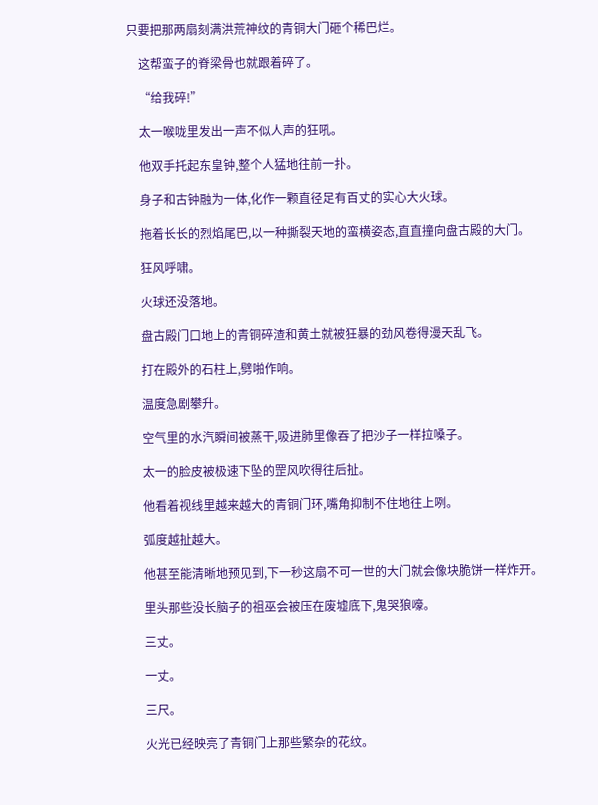只要把那两扇刻满洪荒神纹的青铜大门砸个稀巴烂。

    这帮蛮子的脊梁骨也就跟着碎了。

    “给我碎!”

    太一喉咙里发出一声不似人声的狂吼。

    他双手托起东皇钟,整个人猛地往前一扑。

    身子和古钟融为一体,化作一颗直径足有百丈的实心大火球。

    拖着长长的烈焰尾巴,以一种撕裂天地的蛮横姿态,直直撞向盘古殿的大门。

    狂风呼啸。

    火球还没落地。

    盘古殿门口地上的青铜碎渣和黄土就被狂暴的劲风卷得漫天乱飞。

    打在殿外的石柱上,劈啪作响。

    温度急剧攀升。

    空气里的水汽瞬间被蒸干,吸进肺里像吞了把沙子一样拉嗓子。

    太一的脸皮被极速下坠的罡风吹得往后扯。

    他看着视线里越来越大的青铜门环,嘴角抑制不住地往上咧。

    弧度越扯越大。

    他甚至能清晰地预见到,下一秒这扇不可一世的大门就会像块脆饼一样炸开。

    里头那些没长脑子的祖巫会被压在废墟底下,鬼哭狼嚎。

    三丈。

    一丈。

    三尺。

    火光已经映亮了青铜门上那些繁杂的花纹。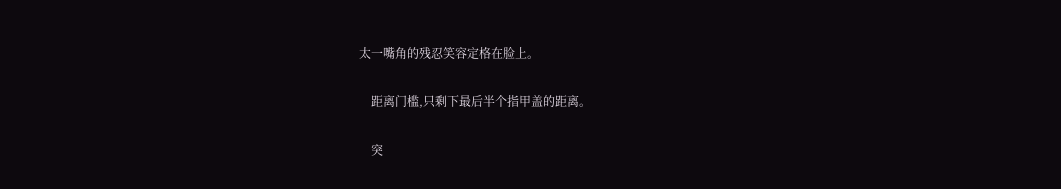太一嘴角的残忍笑容定格在脸上。

    距离门槛,只剩下最后半个指甲盖的距离。

    突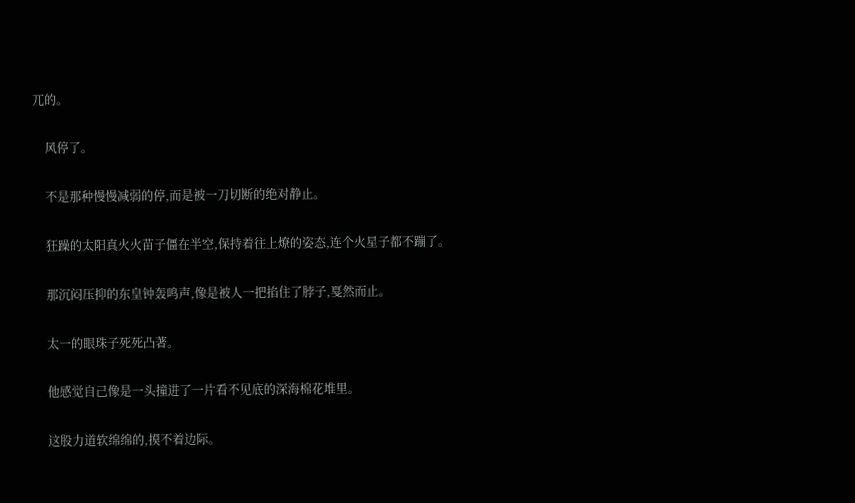兀的。

    风停了。

    不是那种慢慢减弱的停,而是被一刀切断的绝对静止。

    狂躁的太阳真火火苗子僵在半空,保持着往上燎的姿态,连个火星子都不蹦了。

    那沉闷压抑的东皇钟轰鸣声,像是被人一把掐住了脖子,戛然而止。

    太一的眼珠子死死凸著。

    他感觉自己像是一头撞进了一片看不见底的深海棉花堆里。

    这股力道软绵绵的,摸不着边际。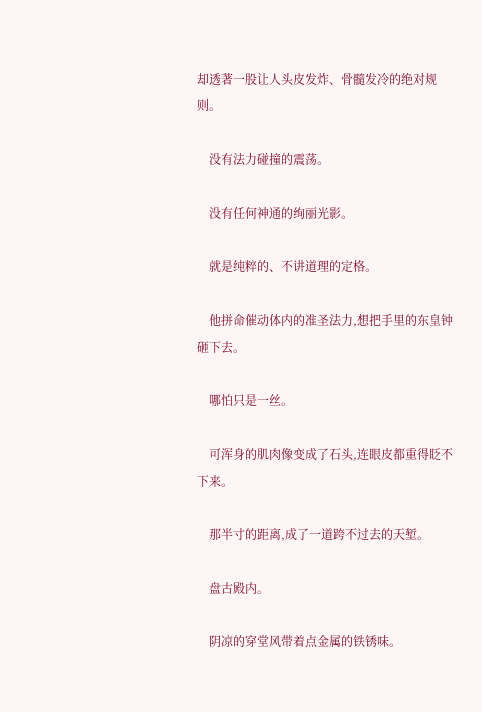却透著一股让人头皮发炸、骨髓发冷的绝对规则。

    没有法力碰撞的震荡。

    没有任何神通的绚丽光影。

    就是纯粹的、不讲道理的定格。

    他拼命催动体内的准圣法力,想把手里的东皇钟砸下去。

    哪怕只是一丝。

    可浑身的肌肉像变成了石头,连眼皮都重得眨不下来。

    那半寸的距离,成了一道跨不过去的天堑。

    盘古殿内。

    阴凉的穿堂风带着点金属的铁锈味。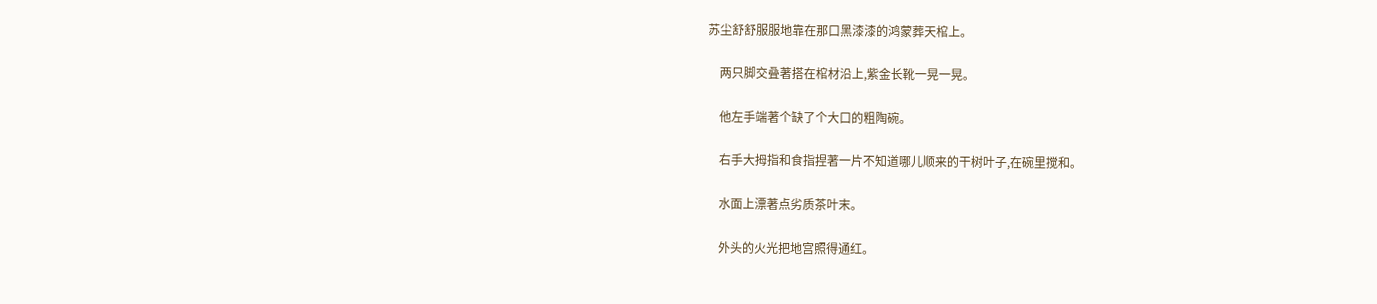苏尘舒舒服服地靠在那口黑漆漆的鸿蒙葬天棺上。

    两只脚交叠著搭在棺材沿上,紫金长靴一晃一晃。

    他左手端著个缺了个大口的粗陶碗。

    右手大拇指和食指捏著一片不知道哪儿顺来的干树叶子,在碗里搅和。

    水面上漂著点劣质茶叶末。

    外头的火光把地宫照得通红。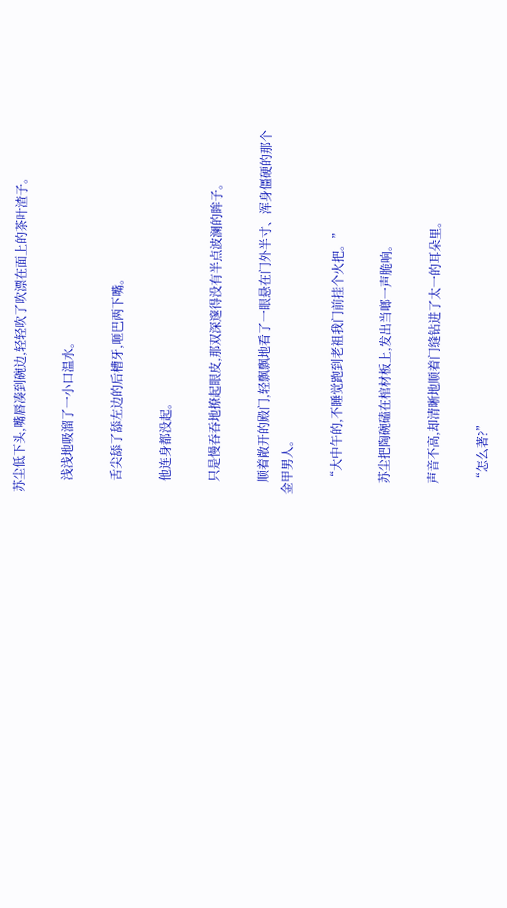苏尘低下头,嘴唇凑到碗边,轻轻吹了吹漂在面上的茶叶渣子。

    浅浅地吸溜了一小口温水。

    舌尖舔了舔左边的后槽牙,咂巴两下嘴。

    他连身都没起。

    只是慢吞吞地撩起眼皮,那双深邃得没有半点波澜的眸子。

    顺着敞开的殿门,轻飘飘地看了一眼悬在门外半寸、浑身僵硬的那个金甲男人。

    “大中午的,不睡觉跑到老祖我门前挂个火把。”

    苏尘把陶碗磕在棺材板上,发出当啷一声脆响。

    声音不高,却清晰地顺着门缝钻进了太一的耳朵里。

    “怎么著?”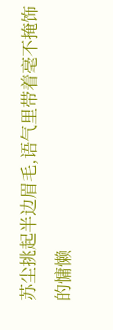苏尘挑起半边眉毛,语气里带着毫不掩饰的慵懒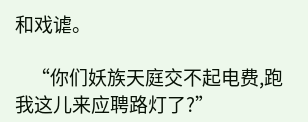和戏谑。

    “你们妖族天庭交不起电费,跑我这儿来应聘路灯了?”